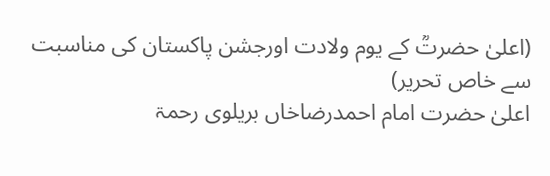(اعلیٰ حضرتؒ کے یوم ولادت اورجشن پاکستان کی مناسبت سے خاص تحریر)
اعلیٰ حضرت امام احمدرضاخاں بریلوی رحمۃ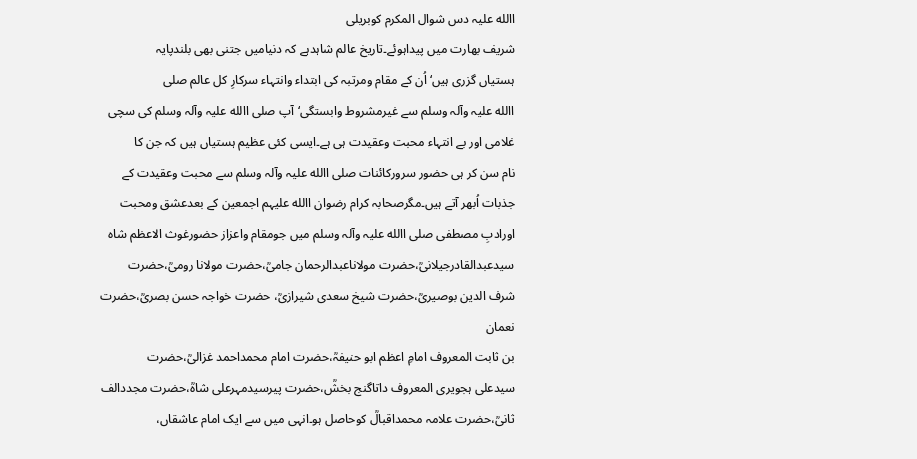االله علیہ دس شوال المکرم کوبریلی
شریف بھارت میں پیداہوئے۔تاریخ عالم شاہدہے کہ دنیامیں جتنی بھی بلندپایہ
ہستیاں گزری ہیں‘اُن کے مقام ومرتبہ کی ابتداء وانتہاء سرکارِ کل عالم صلی
االله علیہ وآلہ وسلم سے غیرمشروط وابستگی‘آپ صلی االله علیہ وآلہ وسلم کی سچی
غلامی اور بے انتہاء محبت وعقیدت ہی ہے۔ایسی کئی عظیم ہستیاں ہیں کہ جن کا
نام سن کر ہی حضور سرورکائنات صلی االله علیہ وآلہ وسلم سے محبت وعقیدت کے
جذبات اُبھر آتے ہیں۔مگرصحابہ کرام رضوان االله علیہم اجمعین کے بعدعشق ومحبت
اورادبِ مصطفی صلی االله علیہ وآلہ وسلم میں جومقام واعزاز حضورغوث الاعظم شاہ
سیدعبدالقادرجیلانیؒ،حضرت مولاناعبدالرحمان جامیؒ،حضرت مولانا رومیؒ،حضرت
شرف الدین بوصیریؒ،حضرت شیخ سعدی شیرازیؒ، حضرت خواجہ حسن بصریؒ،حضرت نعمان
بن ثابت المعروف امامِ اعظم ابو حنیفہؒ،حضرت امام محمداحمد غزالیؒ،حضرت
سیدعلی ہجویری المعروف داتاگنج بخشؒ،حضرت پیرسیدمہرعلی شاہؒ،حضرت مجددالف
ثانیؒ،حضرت علامہ محمداقبالؒ کوحاصل ہو۔انہی میں سے ایک امام عاشقاں،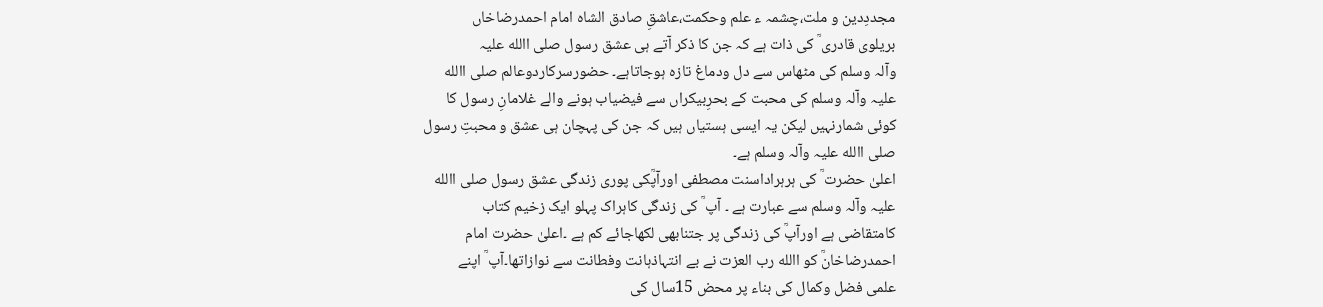مجددِدین و ملت،چشمہ ء علم وحکمت،عاشقِ صادق الشاہ امام احمدرضاخاں
بریلوی قادری ؒ کی ذات ہے کہ جن کا ذکر آتے ہی عشق رسول صلی االله علیہ
وآلہ وسلم کی مٹھاس سے دل ودماغ تازہ ہوجاتاہے۔ حضورسرکاردوعالم صلی االله
علیہ وآلہ وسلم کی محبت کے بحرِبیکراں سے فیضیاب ہونے والے غلامانِ رسول کا
کوئی شمارنہیں لیکن یہ ایسی ہستیاں ہیں کہ جن کی پہچان ہی عشق و محبتِ رسول
صلی االله علیہ وآلہ وسلم ہے۔
اعلیٰ حضرت ؒ کی ہرہراداسنت مصطفی اورآپؒکی پوری زندگی عشق رسول صلی االله
علیہ وآلہ وسلم سے عبارت ہے ۔ آپ ؒ کی زندگی کاہراک پہلو ایک زخیم کتاب
کامتقاضی ہے اورآپؒ کی زندگی پر جتنابھی لکھاجائے کم ہے ۔اعلیٰ حضرت امام
احمدرضاخانؒ کو االله رب العزت نے بے انتہاذہانت وفطانت سے نوازاتھا۔آپ ؒ اپنے
علمی فضل وکمال کی بناء پر محض 15سال کی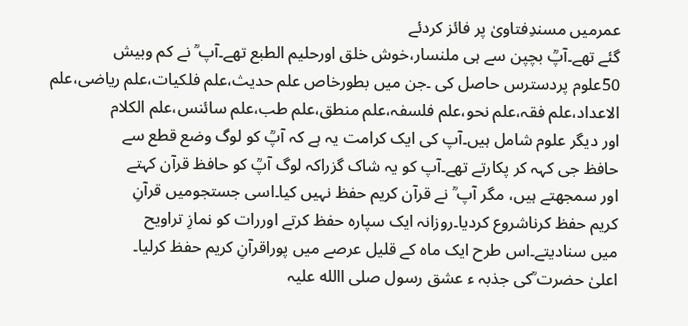عمرمیں مسندِفتاویٰ پر فائز کردئے
گئے تھے۔آپؒ بچپن سے ہی ملنسار،خوش خلق اورحلیم الطبع تھے۔آپ ؒ نے کم وبیش
50علوم پردسترس حاصل کی ۔جن میں بطورخاص علم حدیث،علم فلکیات،علم ریاضی،علم
الاعداد،علم فقہ،علم نحو،علم فلسفہ،علم منطق،علم طب،علم سائنس،علم الکلام
اور دیگر علوم شامل ہیں۔آپ کی ایک کرامت یہ ہے کہ آپؒ کو لوگ وضع قطع سے
حافظ جی کہہ کر پکارتے تھے۔آپ کو یہ شاک گزراکہ لوگ آپؒ کو حافظ قرآن کہتے
اور سمجھتے ہیں، مگر آپ ؒ نے قرآن کریم حفظ نہیں کیا۔اسی جستجومیں قرآنِ
کریم حفظ کرناشروع کردیا۔روزانہ ایک سپارہ حفظ کرتے اوررات کو نمازِ تراویح
میں سنادیتے۔اس طرح ایک ماہ کے قلیل عرصے میں پوراقرآنِ کریم حفظ کرلیا۔
اعلیٰ حضرت ؒکی جذبہ ء عشق رسول صلی االله علیہ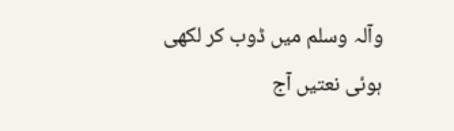وآلہ وسلم میں ڈوب کر لکھی
ہوئی نعتیں آج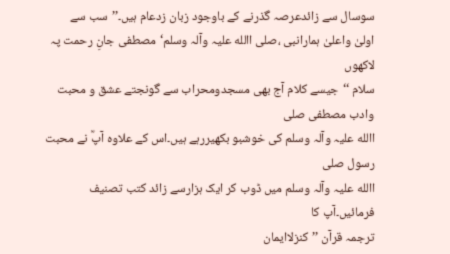سوسال سے زائدعرصہ گذرنے کے باوجود زبان زدعام ہیں۔’’سب سے
اولیٰ واعلیٰ ہمارانبی ،صلی االله علیہ وآلہ وسلم‘مصطفی جانِ رحمت پہ لاکھوں
سلام ‘‘جیسے کلام آج بھی مسجدومحراب سے گونجتے عشق و محبت وادب مصطفی صلی
االله علیہ وآلہ وسلم کی خوشبو بکھیررہے ہیں۔اس کے علاوہ آپؒ نے محبت رسول صلی
االله علیہ وآلہ وسلم میں ڈوب کر ایک ہزارسے زائد کتب تصنیف فرمائیں۔آپ کا
ترجمہ قرآن ’’کنزلاایمان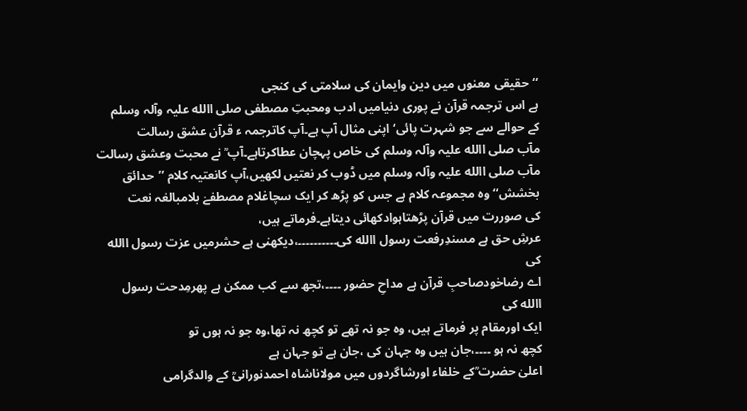‘‘حقیقی معنوں میں دین وایمان کی سلامتی کی کنجی
ہے اس ترجمہ قرآن نے پوری دنیامیں ادب ومحبتِ مصطفی صلی االله علیہ وآلہ وسلم
کے حوالے سے جو شہرت پائی‘ اپنی مثال آپ ہے۔آپ کاترجمہ ء قرآن عشق رسالت
مآب صلی االله علیہ وآلہ وسلم کی خاص پہچان عطاکرتاہے۔آپ ؒ نے محبت وعشق رسالت
مآب صلی االله علیہ وآلہ وسلم میں ڈوب کر نعتیں لکھیں،آپ کانعتیہ کلام ’’حدائق
بخشش‘‘ وہ مجموعہ کلام ہے جس کو پڑھ کر ایک سچاغلام مصطفےٰ بلامبالغہ نعت
کی صوررت میں قرآن پڑھتاہوادکھائی دیتاہے۔فرماتے ہیں،
عرشِ حق ہے مسندِرفعت رسول االله کی۔۔۔۔۔۔۔۔۔۔،دیکھنی ہے حشرمیں عزت رسول االله
کی
اے رضاخودصاحبِ قرآن ہے مداحِ حضور ۔۔۔۔،تجھ سے کب ممکن ہے پھرمِدحت رسول
االله کی
ایک اورمقام پر فرماتے ہیں، وہ جو نہ تھے تو کچھ نہ تھا،وہ جو نہ ہوں تو
کچھ نہ ہو ۔۔۔۔،جان ہیں وہ جہان کی ،جان ہے تو جہان ہے
اعلیٰ حضرت ؒکے خلفاء اورشاگردوں میں مولاناشاہ احمدنورانیؒ کے والدگرامی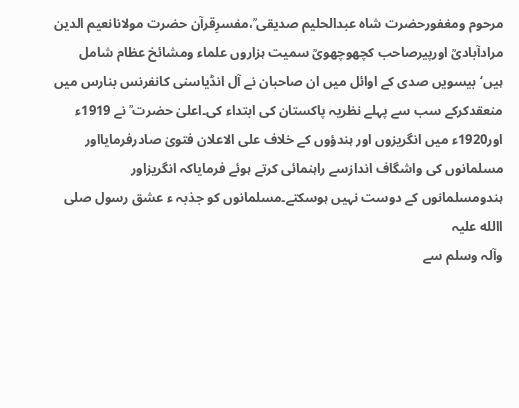مرحوم ومغفورحضرت شاہ عبدالحلیم صدیقی ؒ،مفسرِقرآن حضرت مولانانعیم الدین
مرادآبادیؒ اورپیرصاحب کچھوچھویؒ سمیت ہزاروں علماء ومشائخ عظام شامل
ہیں‘بیسویں صدی کے اوائل میں ان صاحبان نے آل انڈیاسنی کانفرنس بنارس میں
منعقدکرکے سب سے پہلے نظریہ پاکستان کی ابتداء کی۔اعلیٰ حضرت ؒ نے 1919ء
اور1920ء میں انگریزوں اور ہندؤوں کے خلاف علی الاعلان فتویٰ صادرفرمایااور
مسلمانوں کی واشگاف اندازسے راہنمائی کرتے ہوئے فرمایاکہ انگریزاور
ہندومسلمانوں کے دوست نہیں ہوسکتے۔مسلمانوں کو جذبہ ء عشق رسول صلی االله علیہ
وآلہ وسلم سے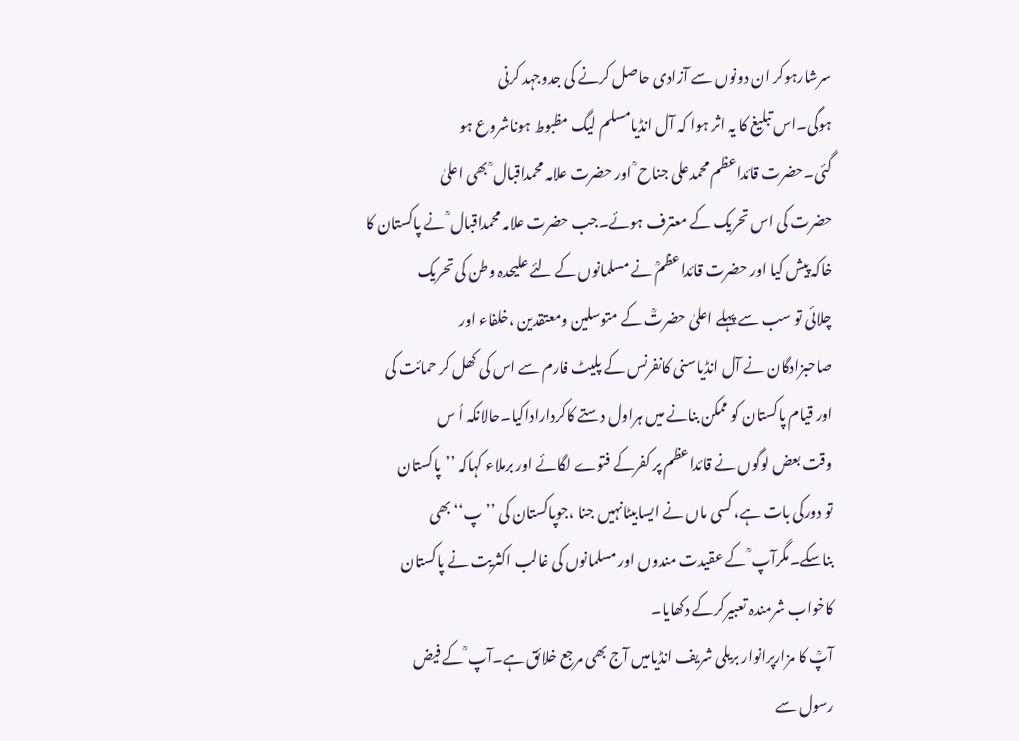سرشارہوکر ان دونوں سے آزادی حاصل کرنے کی جدوجہد کرنی
ہوگی۔اس تبلیغ کا یہ اثر ہوا کہ آل انڈیامسلم لیگ مظبوط ہوناشروع ہو
گئی۔حضرت قائداعظم محمدعلی جناح ؒ اور حضرت علامہ محمداقبال ؒ بھی اعلیٰ
حضرت کی اس تحریک کے معترف ہوئے۔جب حضرت علامہ محمداقبال ؒ نے پاکستان کا
خاکہ پیش کیا اور حضرت قائداعظمؒ نے مسلمانوں کے لئے علیحدہ وطن کی تحریک
چلائی تو سب سے پہلے اعلیٰ حضرتؒ کے متوسلین ومعتقدین ،خلفاء اور
صاحبزادگان نے آل انڈیاسنی کانفرنس کے پلیٹ فارم سے اس کی کھل کر حمائت کی
اور قیام پاکستان کو ممکن بنانے میں ہراول دستے کاکرداراداکیا۔حالانکہ اُ س
وقت بعض لوگوں نے قائداعظم پر کفرکے فتوے لگائے اور برملاء کہاکہ ’’پاکستان
تو دورکی بات ہے، کسی ماں نے ایسابیٹانہیں جنا ،جوپاکستان کی ’’پ‘‘بھی
بناسکے۔مگرآپ ؒ کے عقیدت مندوں اور مسلمانوں کی غالب اکثریت نے پاکستان
کاخواب شرمندہ تعبیرکرکے دکھایا۔
آپؒ کا مزارپرانوار بریلی شریف انڈیامیں آج بھی مرجع خلائق ہے۔آپ ؒ کے فیض
رسول سے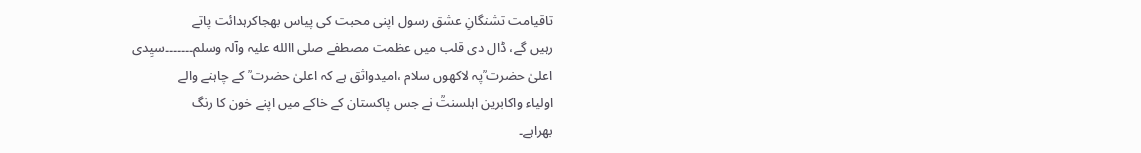تاقیامت تشنگانِ عشق رسول اپنی محبت کی پیاس بھجاکرہدائت پاتے
رہیں گے، ڈال دی قلب میں عظمت مصطفے صلی االله علیہ وآلہ وسلم۔۔۔۔۔۔۔سیِدی
اعلیٰ حضرت ؒپہ لاکھوں سلام ،امیدواثق ہے کہ اعلیٰ حضرت ؒ کے چاہنے والے
اولیاء واکابرین اہلسنتؒ نے جس پاکستان کے خاکے میں اپنے خون کا رنگ
بھراہے۔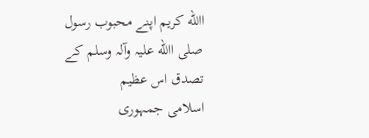االله کریم اپنے محبوب رسول صلی االله علیہ وآلہ وسلم کے تصدق اس عظیم
اسلامی جمہوری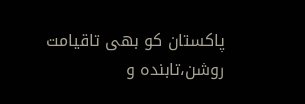پاکستان کو بھی تاقیامت روشن،تابندہ و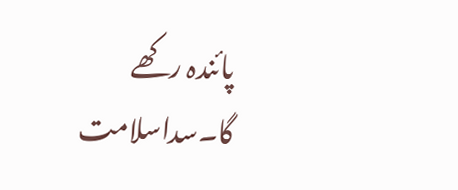پائندہ رکھے
گا۔سداسلامت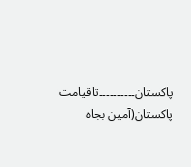پاکستان۔۔۔۔۔۔۔۔۔۔تاقیامت پاکستان(آمین بجاہ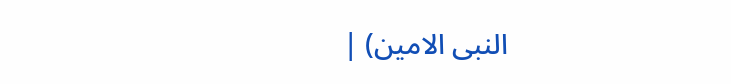النبی الامین) |